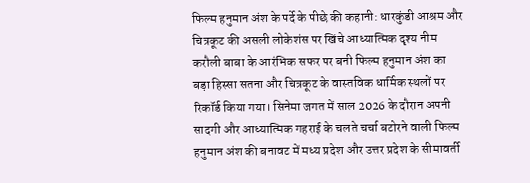फिल्म हनुमान अंश के पर्दे के पीछे की कहानी: धारकुंडी आश्रम और चित्रकूट की असली लोकेशंस पर खिंचे आध्यात्मिक दृश्य नीम करौली बाबा के आरंभिक सफर पर बनी फिल्म हनुमान अंश का बड़ा हिस्सा सतना और चित्रकूट के वास्तविक धार्मिक स्थलों पर रिकॉर्ड किया गया। सिनेमा जगत में साल 2026 के दौरान अपनी सादगी और आध्यात्मिक गहराई के चलते चर्चा बटोरने वाली फिल्म हनुमान अंश की बनावट में मध्य प्रदेश और उत्तर प्रदेश के सीमावर्ती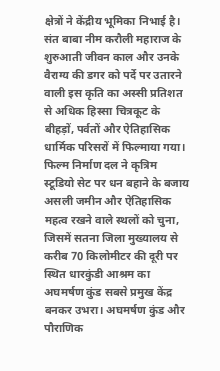क्षेत्रों ने केंद्रीय भूमिका निभाई है। संत बाबा नीम करौली महाराज के शुरुआती जीवन काल और उनके वैराग्य की डगर को पर्दे पर उतारने वाली इस कृति का अस्सी प्रतिशत से अधिक हिस्सा चित्रकूट के बीहड़ों, पर्वतों और ऐतिहासिक धार्मिक परिसरों में फिल्माया गया। फिल्म निर्माण दल ने कृत्रिम स्टूडियो सेट पर धन बहाने के बजाय असली जमीन और ऐतिहासिक महत्व रखने वाले स्थलों को चुना, जिसमें सतना जिला मुख्यालय से करीब 70 किलोमीटर की दूरी पर स्थित धारकुंडी आश्रम का अघमर्षण कुंड सबसे प्रमुख केंद्र बनकर उभरा। अघमर्षण कुंड और पौराणिक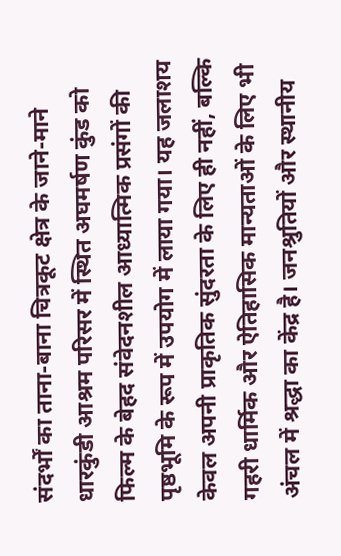संदर्भों का ताना-बाना चित्रकूट क्षेत्र के जाने-माने धारकुंडी आश्रम परिसर में स्थित अघमर्षण कुंड को फिल्म के बेहद संवेदनशील आध्यात्मिक प्रसंगों की पृष्ठभूमि के रूप में उपयोग में लाया गया। यह जलाशय केवल अपनी प्राकृतिक सुंदरता के लिए ही नहीं, बल्कि गहरी धार्मिक और ऐतिहासिक मान्यताओं के लिए भी अंचल में श्रद्धा का केंद्र है। जनश्रुतियों और स्थानीय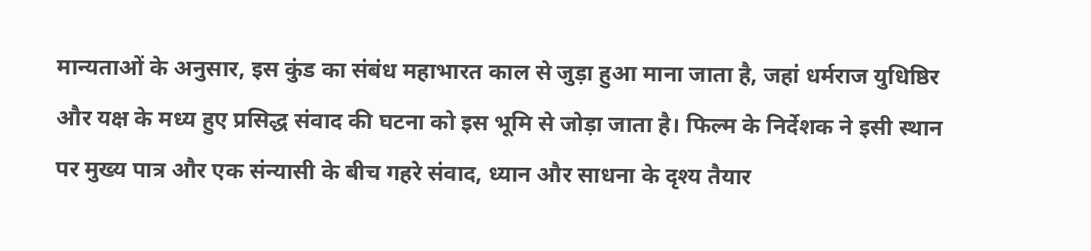मान्यताओं के अनुसार, इस कुंड का संबंध महाभारत काल से जुड़ा हुआ माना जाता है, जहां धर्मराज युधिष्ठिर और यक्ष के मध्य हुए प्रसिद्ध संवाद की घटना को इस भूमि से जोड़ा जाता है। फिल्म के निर्देशक ने इसी स्थान पर मुख्य पात्र और एक संन्यासी के बीच गहरे संवाद, ध्यान और साधना के दृश्य तैयार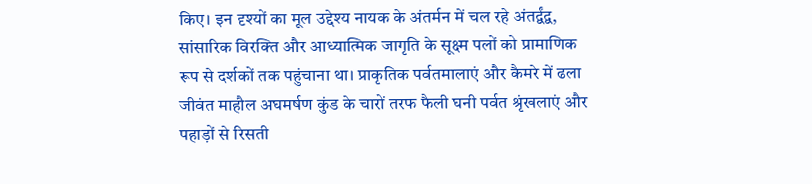किए। इन दृश्यों का मूल उद्देश्य नायक के अंतर्मन में चल रहे अंतर्द्वंद्व, सांसारिक विरक्ति और आध्यात्मिक जागृति के सूक्ष्म पलों को प्रामाणिक रूप से दर्शकों तक पहुंचाना था। प्राकृतिक पर्वतमालाएं और कैमरे में ढला जीवंत माहौल अघमर्षण कुंड के चारों तरफ फैली घनी पर्वत श्रृंखलाएं और पहाड़ों से रिसती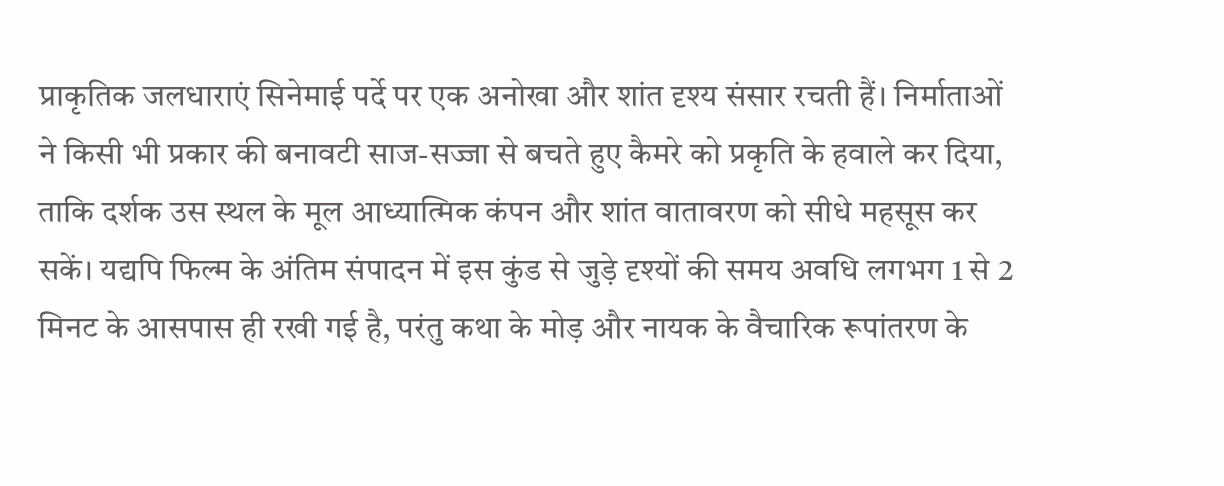प्राकृतिक जलधाराएं सिनेमाई पर्दे पर एक अनोखा और शांत दृश्य संसार रचती हैं। निर्माताओं ने किसी भी प्रकार की बनावटी साज-सज्जा से बचते हुए कैमरे को प्रकृति के हवाले कर दिया, ताकि दर्शक उस स्थल के मूल आध्यात्मिक कंपन और शांत वातावरण को सीधे महसूस कर सकें। यद्यपि फिल्म के अंतिम संपादन में इस कुंड से जुड़े दृश्यों की समय अवधि लगभग 1 से 2 मिनट के आसपास ही रखी गई है, परंतु कथा के मोड़ और नायक के वैचारिक रूपांतरण के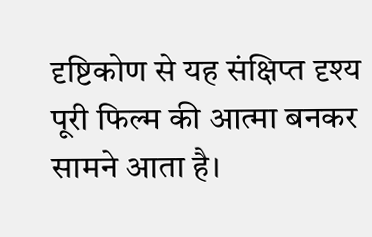दृष्टिकोण से यह संक्षिप्त दृश्य पूरी फिल्म की आत्मा बनकर सामने आता है।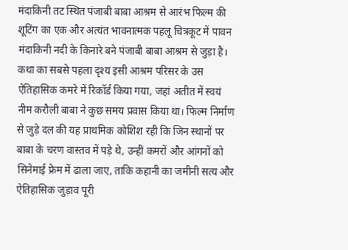मंदाकिनी तट स्थित पंजाबी बाबा आश्रम से आरंभ फिल्म की शूटिंग का एक और अत्यंत भावनात्मक पहलू चित्रकूट में पावन मंदाकिनी नदी के किनारे बने पंजाबी बाबा आश्रम से जुड़ा है। कथा का सबसे पहला दृश्य इसी आश्रम परिसर के उस ऐतिहासिक कमरे में रिकॉर्ड किया गया, जहां अतीत में स्वयं नीम करौली बाबा ने कुछ समय प्रवास किया था। फिल्म निर्माण से जुड़े दल की यह प्राथमिक कोशिश रही कि जिन स्थानों पर बाबा के चरण वास्तव में पड़े थे, उन्हीं कमरों और आंगनों को सिनेमाई फ्रेम में ढाला जाए, ताकि कहानी का जमीनी सत्य और ऐतिहासिक जुड़ाव पूरी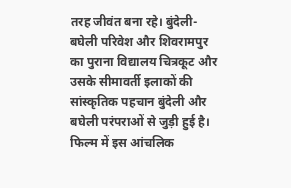तरह जीवंत बना रहे। बुंदेली-बघेली परिवेश और शिवरामपुर का पुराना विद्यालय चित्रकूट और उसके सीमावर्ती इलाकों की सांस्कृतिक पहचान बुंदेली और बघेली परंपराओं से जुड़ी हुई है। फिल्म में इस आंचलिक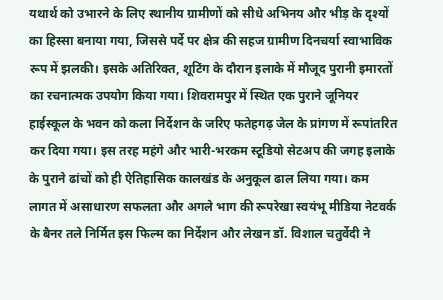यथार्थ को उभारने के लिए स्थानीय ग्रामीणों को सीधे अभिनय और भीड़ के दृश्यों का हिस्सा बनाया गया, जिससे पर्दे पर क्षेत्र की सहज ग्रामीण दिनचर्या स्वाभाविक रूप में झलकी। इसके अतिरिक्त, शूटिंग के दौरान इलाके में मौजूद पुरानी इमारतों का रचनात्मक उपयोग किया गया। शिवरामपुर में स्थित एक पुराने जूनियर हाईस्कूल के भवन को कला निर्देशन के जरिए फतेहगढ़ जेल के प्रांगण में रूपांतरित कर दिया गया। इस तरह महंगे और भारी-भरकम स्टूडियो सेटअप की जगह इलाके के पुराने ढांचों को ही ऐतिहासिक कालखंड के अनुकूल ढाल लिया गया। कम लागत में असाधारण सफलता और अगले भाग की रूपरेखा स्वयंभू मीडिया नेटवर्क के बैनर तले निर्मित इस फिल्म का निर्देशन और लेखन डॉ. विशाल चतुर्वेदी ने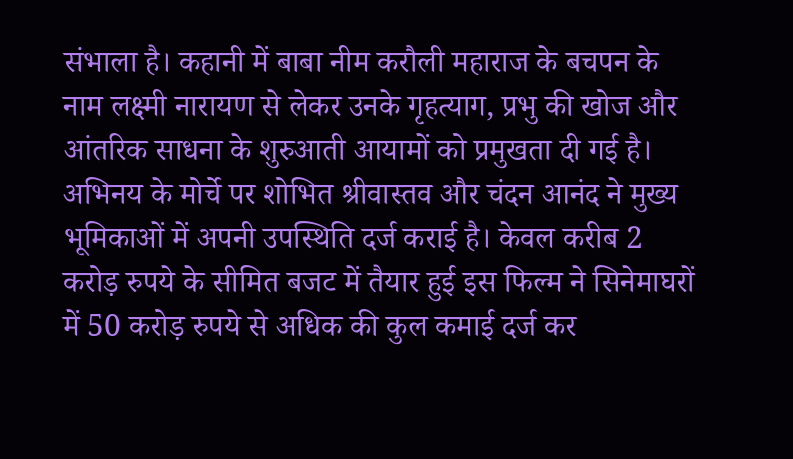संभाला है। कहानी में बाबा नीम करौली महाराज के बचपन के नाम लक्ष्मी नारायण से लेकर उनके गृहत्याग, प्रभु की खोज और आंतरिक साधना के शुरुआती आयामों को प्रमुखता दी गई है। अभिनय के मोर्चे पर शोभित श्रीवास्तव और चंदन आनंद ने मुख्य भूमिकाओं में अपनी उपस्थिति दर्ज कराई है। केवल करीब 2 करोड़ रुपये के सीमित बजट में तैयार हुई इस फिल्म ने सिनेमाघरों में 50 करोड़ रुपये से अधिक की कुल कमाई दर्ज कर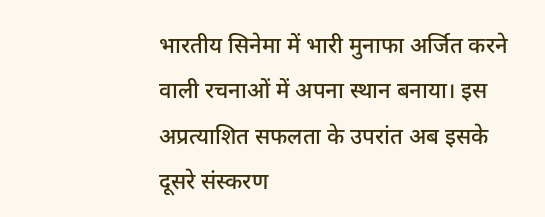भारतीय सिनेमा में भारी मुनाफा अर्जित करने वाली रचनाओं में अपना स्थान बनाया। इस अप्रत्याशित सफलता के उपरांत अब इसके दूसरे संस्करण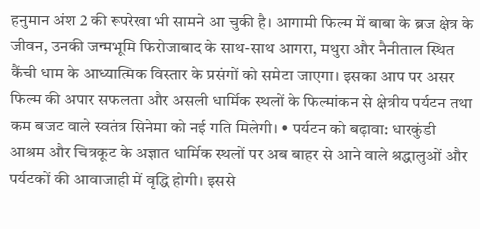हनुमान अंश 2 की रूपरेखा भी सामने आ चुकी है। आगामी फिल्म में बाबा के ब्रज क्षेत्र के जीवन, उनकी जन्मभूमि फिरोजाबाद के साथ-साथ आगरा, मथुरा और नैनीताल स्थित कैंची धाम के आध्यात्मिक विस्तार के प्रसंगों को समेटा जाएगा। इसका आप पर असर फिल्म की अपार सफलता और असली धार्मिक स्थलों के फिल्मांकन से क्षेत्रीय पर्यटन तथा कम बजट वाले स्वतंत्र सिनेमा को नई गति मिलेगी। • पर्यटन को बढ़ावा: धारकुंडी आश्रम और चित्रकूट के अज्ञात धार्मिक स्थलों पर अब बाहर से आने वाले श्रद्धालुओं और पर्यटकों की आवाजाही में वृद्धि होगी। इससे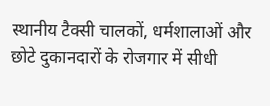स्थानीय टैक्सी चालकों, धर्मशालाओं और छोटे दुकानदारों के रोजगार में सीधी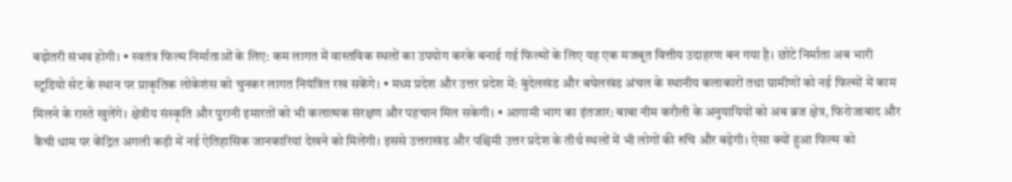बढ़ोतरी संभव होगी। • स्वतंत्र फिल्म निर्माताओं के लिए: कम लागत में वास्तविक स्थलों का उपयोग करके बनाई गई फिल्मों के लिए यह एक मजबूत वित्तीय उदाहरण बन गया है। छोटे निर्माता अब भारी स्टूडियो सेट के स्थान पर प्राकृतिक लोकेशंस को चुनकर लागत नियंत्रित रख सकेंगे। • मध्य प्रदेश और उत्तर प्रदेश में: बुंदेलखंड और बघेलखंड अंचल के स्थानीय कलाकारों तथा ग्रामीणों को नई फिल्मों में काम मिलने के रास्ते खुलेंगे। क्षेत्रीय संस्कृति और पुरानी इमारतों को भी कलात्मक संरक्षण और पहचान मिल सकेगी। • आगामी भाग का इंतजार: बाबा नीम करौली के अनुयायियों को अब ब्रज क्षेत्र, फिरोजाबाद और कैंची धाम पर केंद्रित अगली कड़ी में नई ऐतिहासिक जानकारियां देखने को मिलेंगी। इससे उत्तराखंड और पश्चिमी उत्तर प्रदेश के तीर्थ स्थलों में भी लोगों की रुचि और बढ़ेगी। ऐसा क्यों हुआ फिल्म को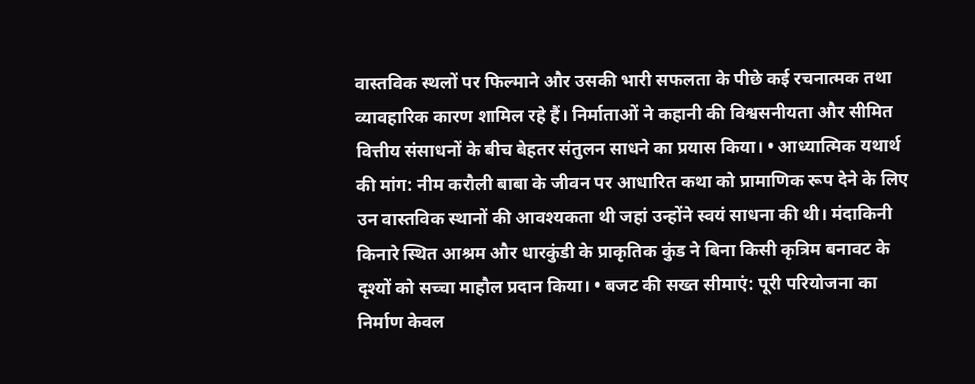वास्तविक स्थलों पर फिल्माने और उसकी भारी सफलता के पीछे कई रचनात्मक तथा व्यावहारिक कारण शामिल रहे हैं। निर्माताओं ने कहानी की विश्वसनीयता और सीमित वित्तीय संसाधनों के बीच बेहतर संतुलन साधने का प्रयास किया। • आध्यात्मिक यथार्थ की मांग: नीम करौली बाबा के जीवन पर आधारित कथा को प्रामाणिक रूप देने के लिए उन वास्तविक स्थानों की आवश्यकता थी जहां उन्होंने स्वयं साधना की थी। मंदाकिनी किनारे स्थित आश्रम और धारकुंडी के प्राकृतिक कुंड ने बिना किसी कृत्रिम बनावट के दृश्यों को सच्चा माहौल प्रदान किया। • बजट की सख्त सीमाएं: पूरी परियोजना का निर्माण केवल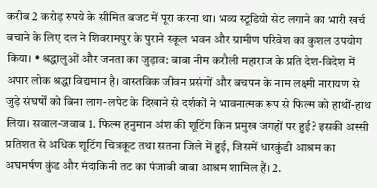करीब 2 करोड़ रुपये के सीमित बजट में पूरा करना था। भव्य स्टूडियो सेट लगाने का भारी खर्च बचाने के लिए दल ने शिवरामपुर के पुराने स्कूल भवन और ग्रामीण परिवेश का कुशल उपयोग किया। • श्रद्धालुओं और जनता का जुड़ाव: बाबा नीम करौली महाराज के प्रति देश-विदेश में अपार लोक श्रद्धा विद्यमान है। वास्तविक जीवन प्रसंगों और बचपन के नाम लक्ष्मी नारायण से जुड़े संघर्षों को बिना लाग-लपेट के दिखाने से दर्शकों ने भावनात्मक रूप से फिल्म को हाथों-हाथ लिया। सवाल-जवाब 1. फिल्म हनुमान अंश की शूटिंग किन प्रमुख जगहों पर हुई? इसकी अस्सी प्रतिशत से अधिक शूटिंग चित्रकूट तथा सतना जिले में हुई, जिसमें धारकुंडी आश्रम का अघमर्षण कुंड और मंदाकिनी तट का पंजाबी बाबा आश्रम शामिल हैं। 2.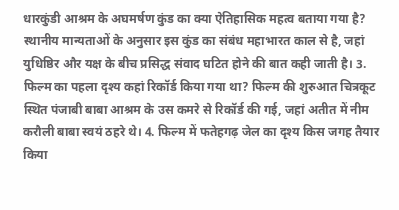धारकुंडी आश्रम के अघमर्षण कुंड का क्या ऐतिहासिक महत्व बताया गया है? स्थानीय मान्यताओं के अनुसार इस कुंड का संबंध महाभारत काल से है, जहां युधिष्ठिर और यक्ष के बीच प्रसिद्ध संवाद घटित होने की बात कही जाती है। 3. फिल्म का पहला दृश्य कहां रिकॉर्ड किया गया था? फिल्म की शुरुआत चित्रकूट स्थित पंजाबी बाबा आश्रम के उस कमरे से रिकॉर्ड की गई, जहां अतीत में नीम करौली बाबा स्वयं ठहरे थे। 4. फिल्म में फतेहगढ़ जेल का दृश्य किस जगह तैयार किया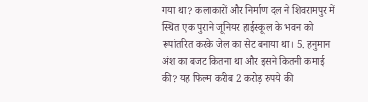गया था? कलाकारों और निर्माण दल ने शिवरामपुर में स्थित एक पुराने जूनियर हाईस्कूल के भवन को रूपांतरित करके जेल का सेट बनाया था। 5. हनुमान अंश का बजट कितना था और इसने कितनी कमाई की? यह फिल्म करीब 2 करोड़ रुपये की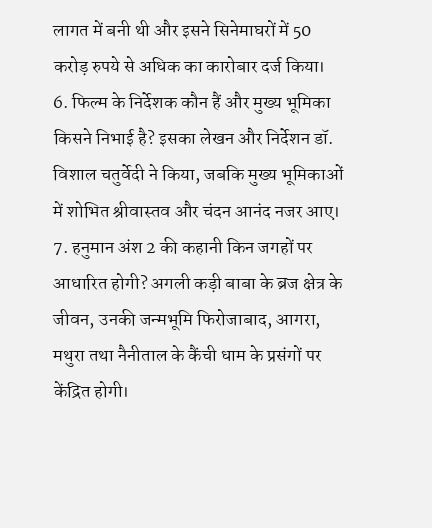लागत में बनी थी और इसने सिनेमाघरों में 50 करोड़ रुपये से अधिक का कारोबार दर्ज किया। 6. फिल्म के निर्देशक कौन हैं और मुख्य भूमिका किसने निभाई है? इसका लेखन और निर्देशन डॉ. विशाल चतुर्वेदी ने किया, जबकि मुख्य भूमिकाओं में शोभित श्रीवास्तव और चंदन आनंद नजर आए। 7. हनुमान अंश 2 की कहानी किन जगहों पर आधारित होगी? अगली कड़ी बाबा के ब्रज क्षेत्र के जीवन, उनकी जन्मभूमि फिरोजाबाद, आगरा, मथुरा तथा नैनीताल के कैंची धाम के प्रसंगों पर केंद्रित होगी।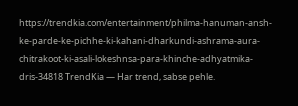https://trendkia.com/entertainment/philma-hanuman-ansh-ke-parde-ke-pichhe-ki-kahani-dharkundi-ashrama-aura-chitrakoot-ki-asali-lokeshnsa-para-khinche-adhyatmika-dris-34818 TrendKia — Har trend, sabse pehle.